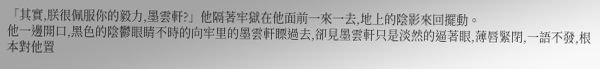「其實,朕很佩服你的毅力,墨雲軒?」他隔著牢獄在他面前一來一去,地上的陰影來回擺動。
他一邊開口,黑色的陰鬱眼睛不時的向牢里的墨雲軒瞟過去,卻見墨雲軒只是淡然的逼著眼,薄唇緊閉,一語不發,根本對他置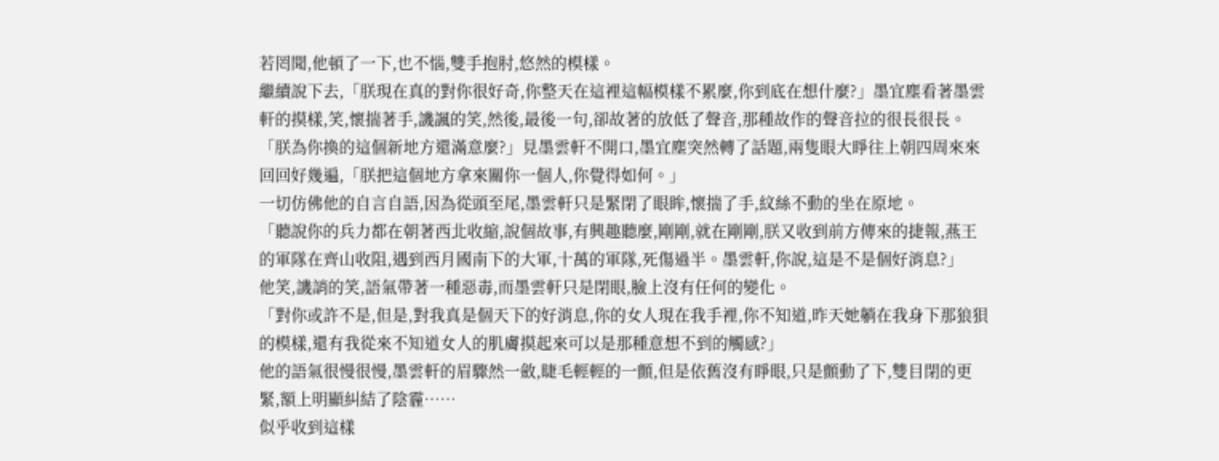若罔聞,他頓了一下,也不惱,雙手抱肘,悠然的模樣。
繼續說下去,「朕現在真的對你很好奇,你整天在這裡這幅模樣不累麼,你到底在想什麼?」墨宜塵看著墨雲軒的摸樣,笑,懷揣著手,譏諷的笑,然後,最後一句,卻故著的放低了聲音,那種故作的聲音拉的很長很長。
「朕為你換的這個新地方還滿意麼?」見墨雲軒不開口,墨宜塵突然轉了話題,兩隻眼大睜往上朝四周來來回回好幾遍,「朕把這個地方拿來關你一個人,你覺得如何。」
一切仿佛他的自言自語,因為從頭至尾,墨雲軒只是緊閉了眼眸,懷揣了手,紋絲不動的坐在原地。
「聽說你的兵力都在朝著西北收縮,說個故事,有興趣聽麼,剛剛,就在剛剛,朕又收到前方傳來的捷報,燕王的軍隊在齊山收阻,遇到西月國南下的大軍,十萬的軍隊,死傷過半。墨雲軒,你說,這是不是個好消息?」
他笑,譏誚的笑,語氣帶著一種惡毒,而墨雲軒只是閉眼,臉上沒有任何的變化。
「對你或許不是,但是,對我真是個天下的好消息,你的女人現在我手裡,你不知道,昨天她躺在我身下那狼狽的模樣,還有我從來不知道女人的肌膚摸起來可以是那種意想不到的觸感?」
他的語氣很慢很慢,墨雲軒的眉驟然一斂,睫毛輕輕的一顫,但是依舊沒有睜眼,只是顫動了下,雙目閉的更緊,額上明顯糾結了陰霾……
似乎收到這樣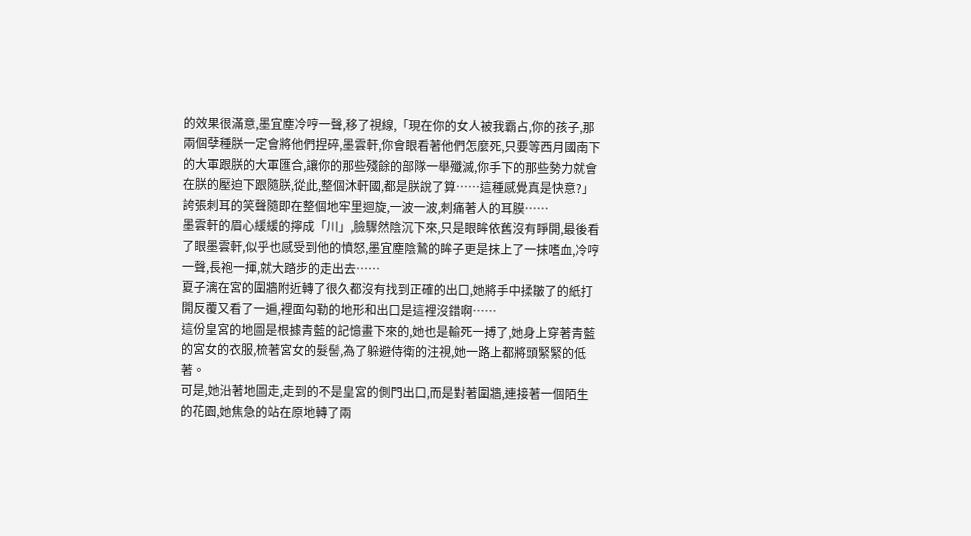的效果很滿意,墨宜塵冷哼一聲,移了視線,「現在你的女人被我霸占,你的孩子,那兩個孽種朕一定會將他們捏碎,墨雲軒,你會眼看著他們怎麼死,只要等西月國南下的大軍跟朕的大軍匯合,讓你的那些殘餘的部隊一舉殲滅,你手下的那些勢力就會在朕的壓迫下跟隨朕,從此,整個沐軒國,都是朕說了算……這種感覺真是快意?」
誇張刺耳的笑聲隨即在整個地牢里迴旋,一波一波,刺痛著人的耳膜……
墨雲軒的眉心緩緩的擰成「川」,臉驟然陰沉下來,只是眼眸依舊沒有睜開,最後看了眼墨雲軒,似乎也感受到他的憤怒,墨宜塵陰鷙的眸子更是抹上了一抹嗜血,冷哼一聲,長袍一揮,就大踏步的走出去……
夏子漓在宮的圍牆附近轉了很久都沒有找到正確的出口,她將手中揉皺了的紙打開反覆又看了一遍,裡面勾勒的地形和出口是這裡沒錯啊……
這份皇宮的地圖是根據青藍的記憶畫下來的,她也是輸死一搏了,她身上穿著青藍的宮女的衣服,梳著宮女的髮髻,為了躲避侍衛的注視,她一路上都將頭緊緊的低著。
可是,她沿著地圖走,走到的不是皇宮的側門出口,而是對著圍牆,連接著一個陌生的花園,她焦急的站在原地轉了兩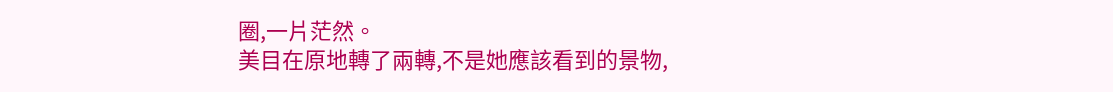圈,一片茫然。
美目在原地轉了兩轉,不是她應該看到的景物,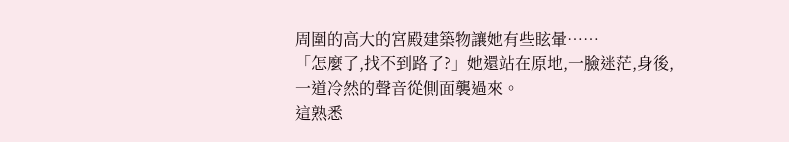周圍的高大的宮殿建築物讓她有些眩暈……
「怎麼了,找不到路了?」她還站在原地,一臉迷茫,身後,一道冷然的聲音從側面襲過來。
這熟悉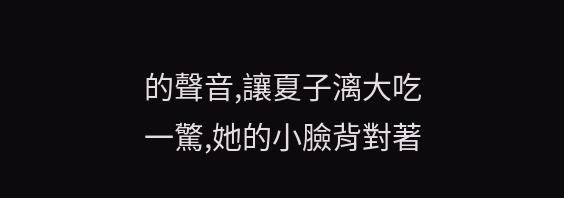的聲音,讓夏子漓大吃一驚,她的小臉背對著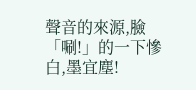聲音的來源,臉「唰!」的一下慘白,墨宜塵!